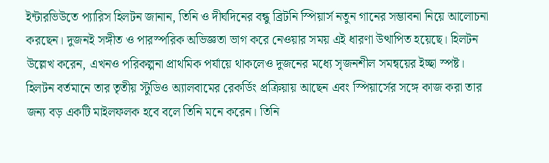ইন্টারভিউতে প্যারিস হিলটন জানান, তিনি ও দীর্ঘদিনের বন্ধু ব্রিটনি স্পিয়ার্স নতুন গানের সম্ভাবনা নিয়ে আলোচনা করছেন। দুজনই সঙ্গীত ও পারস্পরিক অভিজ্ঞতা ভাগ করে নেওয়ার সময় এই ধারণা উত্থাপিত হয়েছে। হিলটন উল্লেখ করেন, এখনও পরিকল্পনা প্রাথমিক পর্যায়ে থাকলেও দুজনের মধ্যে সৃজনশীল সমন্বয়ের ইচ্ছা স্পষ্ট।
হিলটন বর্তমানে তার তৃতীয় স্টুডিও অ্যালবামের রেকর্ডিং প্রক্রিয়ায় আছেন এবং স্পিয়ার্সের সঙ্গে কাজ করা তার জন্য বড় একটি মাইলফলক হবে বলে তিনি মনে করেন। তিনি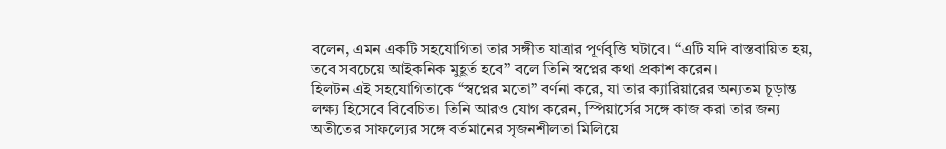বলেন, এমন একটি সহযোগিতা তার সঙ্গীত যাত্রার পূর্ণবৃত্তি ঘটাবে। “এটি যদি বাস্তবায়িত হয়, তবে সবচেয়ে আইকনিক মুহূর্ত হবে” বলে তিনি স্বপ্নের কথা প্রকাশ করেন।
হিলটন এই সহযোগিতাকে “স্বপ্নের মতো” বর্ণনা করে, যা তার ক্যারিয়ারের অন্যতম চূড়ান্ত লক্ষ্য হিসেবে বিবেচিত। তিনি আরও যোগ করেন, স্পিয়ার্সের সঙ্গে কাজ করা তার জন্য অতীতের সাফল্যের সঙ্গে বর্তমানের সৃজনশীলতা মিলিয়ে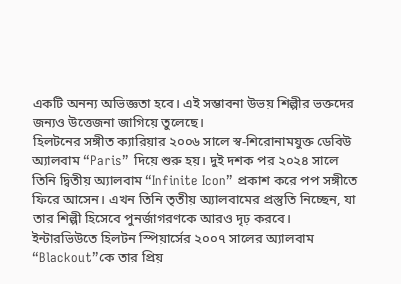একটি অনন্য অভিজ্ঞতা হবে। এই সম্ভাবনা উভয় শিল্পীর ভক্তদের জন্যও উত্তেজনা জাগিয়ে তুলেছে।
হিলটনের সঙ্গীত ক্যারিয়ার ২০০৬ সালে স্ব-শিরোনামযুক্ত ডেবিউ অ্যালবাম “Paris” দিয়ে শুরু হয়। দুই দশক পর ২০২৪ সালে তিনি দ্বিতীয় অ্যালবাম “Infinite Icon” প্রকাশ করে পপ সঙ্গীতে ফিরে আসেন। এখন তিনি তৃতীয় অ্যালবামের প্রস্তুতি নিচ্ছেন, যা তার শিল্পী হিসেবে পুনর্জাগরণকে আরও দৃঢ় করবে।
ইন্টারভিউতে হিলটন স্পিয়ার্সের ২০০৭ সালের অ্যালবাম “Blackout”কে তার প্রিয়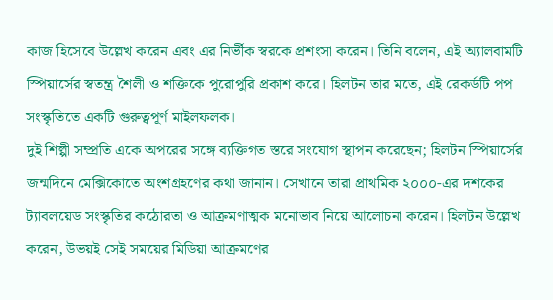কাজ হিসেবে উল্লেখ করেন এবং এর নির্ভীক স্বরকে প্রশংসা করেন। তিনি বলেন, এই অ্যালবামটি স্পিয়ার্সের স্বতন্ত্র শৈলী ও শক্তিকে পুরোপুরি প্রকাশ করে। হিলটন তার মতে, এই রেকর্ডটি পপ সংস্কৃতিতে একটি গুরুত্বপূর্ণ মাইলফলক।
দুই শিল্পী সম্প্রতি একে অপরের সঙ্গে ব্যক্তিগত স্তরে সংযোগ স্থাপন করেছেন; হিলটন স্পিয়ার্সের জন্মদিনে মেক্সিকোতে অংশগ্রহণের কথা জানান। সেখানে তারা প্রাথমিক ২০০০-এর দশকের ট্যাবলয়েড সংস্কৃতির কঠোরতা ও আক্রমণাত্মক মনোভাব নিয়ে আলোচনা করেন। হিলটন উল্লেখ করেন, উভয়ই সেই সময়ের মিডিয়া আক্রমণের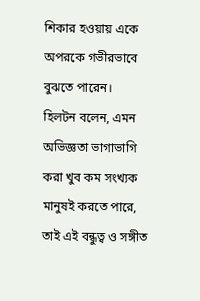শিকার হওয়ায় একে অপরকে গভীরভাবে বুঝতে পারেন।
হিলটন বলেন, এমন অভিজ্ঞতা ভাগাভাগি করা খুব কম সংখ্যক মানুষই করতে পারে, তাই এই বন্ধুত্ব ও সঙ্গীত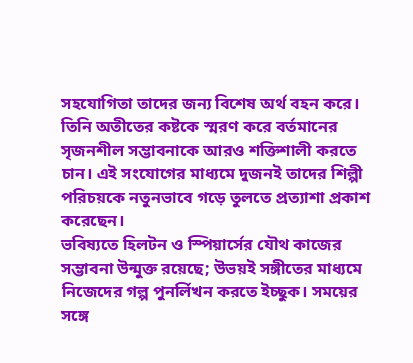সহযোগিতা তাদের জন্য বিশেষ অর্থ বহন করে। তিনি অতীতের কষ্টকে স্মরণ করে বর্তমানের সৃজনশীল সম্ভাবনাকে আরও শক্তিশালী করতে চান। এই সংযোগের মাধ্যমে দুজনই তাদের শিল্পী পরিচয়কে নতুনভাবে গড়ে তুলতে প্রত্যাশা প্রকাশ করেছেন।
ভবিষ্যতে হিলটন ও স্পিয়ার্সের যৌথ কাজের সম্ভাবনা উন্মুক্ত রয়েছে; উভয়ই সঙ্গীতের মাধ্যমে নিজেদের গল্প পুনর্লিখন করতে ইচ্ছুক। সময়ের সঙ্গে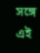সঙ্গে এই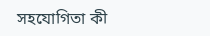সহযোগিতা কী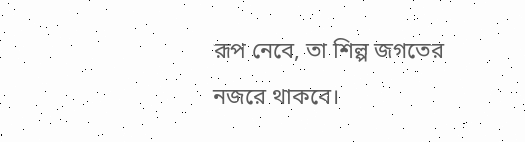রূপ নেবে, তা শিল্প জগতের নজরে থাকবে।